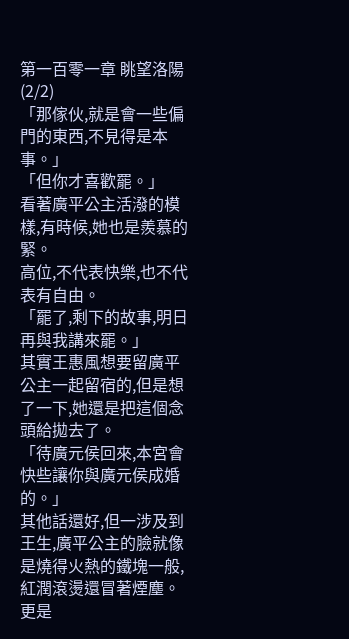第一百零一章 眺望洛陽(2/2)
「那傢伙,就是會一些偏門的東西,不見得是本事。」
「但你才喜歡罷。」
看著廣平公主活潑的模樣,有時候,她也是羨慕的緊。
高位,不代表快樂,也不代表有自由。
「罷了,剩下的故事,明日再與我講來罷。」
其實王惠風想要留廣平公主一起留宿的,但是想了一下,她還是把這個念頭給拋去了。
「待廣元侯回來,本宮會快些讓你與廣元侯成婚的。」
其他話還好,但一涉及到王生,廣平公主的臉就像是燒得火熱的鐵塊一般,紅潤滾燙還冒著煙塵。
更是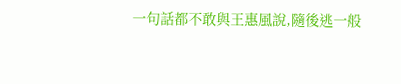一句話都不敢與王惠風說,隨後逃一般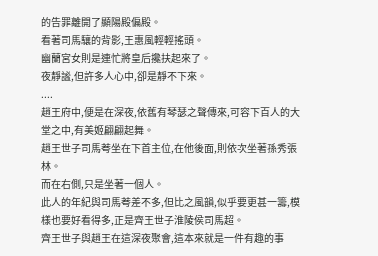的告罪離開了顯陽殿偏殿。
看著司馬驤的背影,王惠風輕輕搖頭。
幽蘭宮女則是連忙將皇后攙扶起來了。
夜靜謐,但許多人心中,卻是靜不下來。
....
趙王府中,便是在深夜,依舊有琴瑟之聲傳來,可容下百人的大堂之中,有美姬翩翩起舞。
趙王世子司馬荂坐在下首主位,在他後面,則依次坐著孫秀張林。
而在右側,只是坐著一個人。
此人的年紀與司馬荂差不多,但比之風韻,似乎要更甚一籌,模樣也要好看得多,正是齊王世子淮陵侯司馬超。
齊王世子與趙王在這深夜聚會,這本來就是一件有趣的事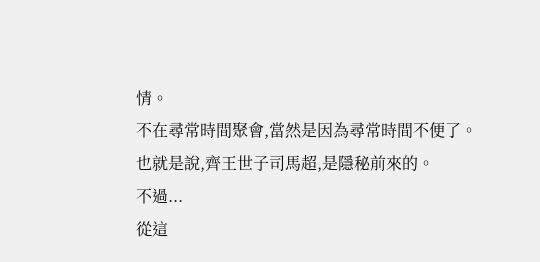情。
不在尋常時間聚會,當然是因為尋常時間不便了。
也就是說,齊王世子司馬超,是隱秘前來的。
不過...
從這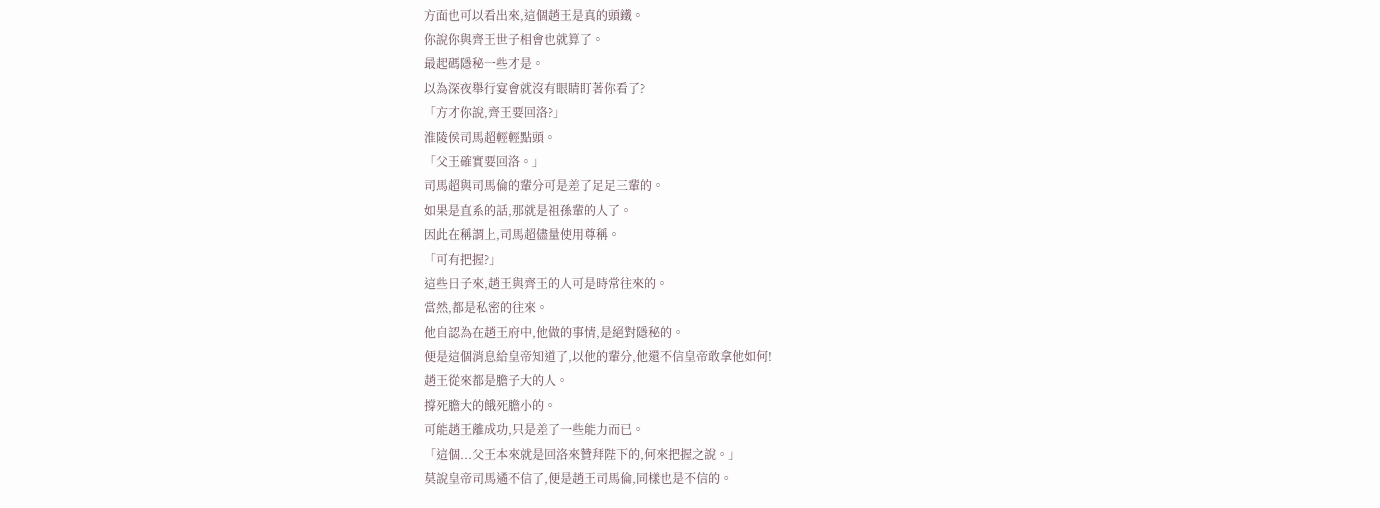方面也可以看出來,這個趙王是真的頭鐵。
你說你與齊王世子相會也就算了。
最起碼隱秘一些才是。
以為深夜舉行宴會就沒有眼睛盯著你看了?
「方才你說,齊王要回洛?」
淮陵侯司馬超輕輕點頭。
「父王確實要回洛。」
司馬超與司馬倫的輩分可是差了足足三輩的。
如果是直系的話,那就是祖孫輩的人了。
因此在稱謂上,司馬超儘量使用尊稱。
「可有把握?」
這些日子來,趙王與齊王的人可是時常往來的。
當然,都是私密的往來。
他自認為在趙王府中,他做的事情,是絕對隱秘的。
便是這個消息給皇帝知道了,以他的輩分,他還不信皇帝敢拿他如何!
趙王從來都是膽子大的人。
撐死膽大的餓死膽小的。
可能趙王離成功,只是差了一些能力而已。
「這個...父王本來就是回洛來贊拜陛下的,何來把握之說。」
莫說皇帝司馬遹不信了,便是趙王司馬倫,同樣也是不信的。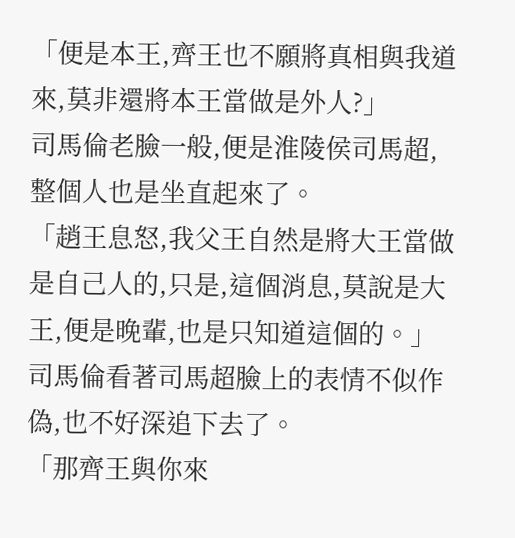「便是本王,齊王也不願將真相與我道來,莫非還將本王當做是外人?」
司馬倫老臉一般,便是淮陵侯司馬超,整個人也是坐直起來了。
「趙王息怒,我父王自然是將大王當做是自己人的,只是,這個消息,莫說是大王,便是晚輩,也是只知道這個的。」
司馬倫看著司馬超臉上的表情不似作偽,也不好深追下去了。
「那齊王與你來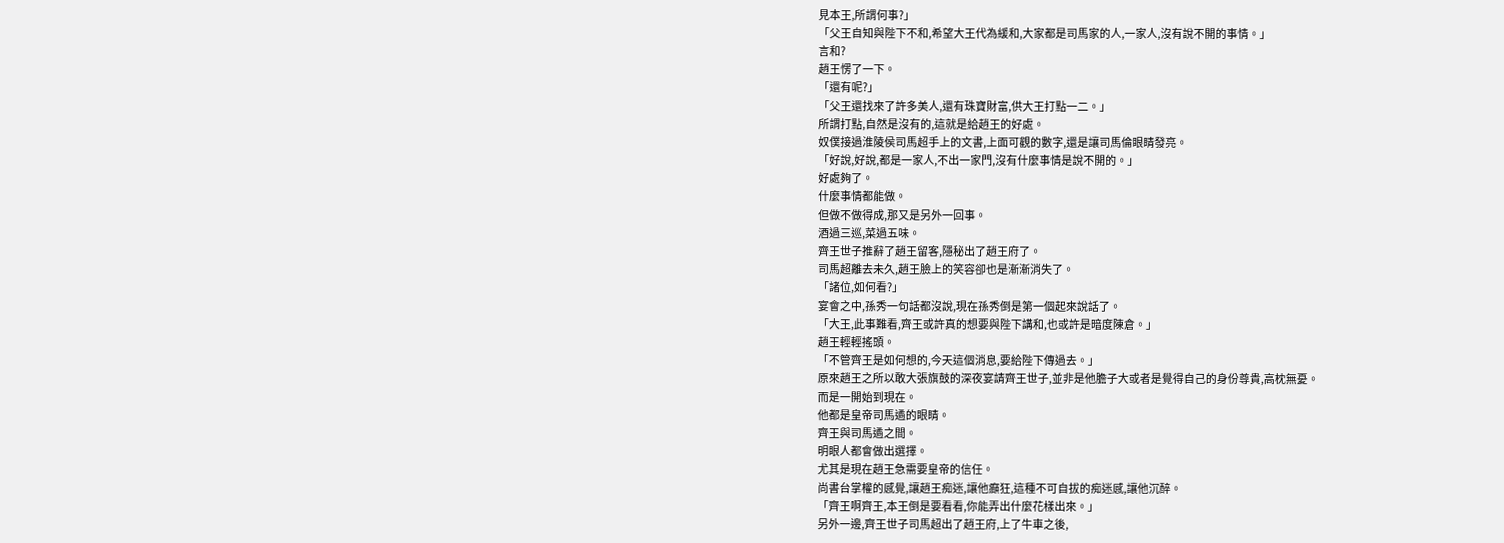見本王,所謂何事?」
「父王自知與陛下不和,希望大王代為緩和,大家都是司馬家的人,一家人,沒有說不開的事情。」
言和?
趙王愣了一下。
「還有呢?」
「父王還找來了許多美人,還有珠寶財富,供大王打點一二。」
所謂打點,自然是沒有的,這就是給趙王的好處。
奴僕接過淮陵侯司馬超手上的文書,上面可觀的數字,還是讓司馬倫眼睛發亮。
「好說,好說,都是一家人,不出一家門,沒有什麼事情是說不開的。」
好處夠了。
什麼事情都能做。
但做不做得成,那又是另外一回事。
酒過三巡,菜過五味。
齊王世子推辭了趙王留客,隱秘出了趙王府了。
司馬超離去未久,趙王臉上的笑容卻也是漸漸消失了。
「諸位,如何看?」
宴會之中,孫秀一句話都沒說,現在孫秀倒是第一個起來說話了。
「大王,此事難看,齊王或許真的想要與陛下講和,也或許是暗度陳倉。」
趙王輕輕搖頭。
「不管齊王是如何想的,今天這個消息,要給陛下傳過去。」
原來趙王之所以敢大張旗鼓的深夜宴請齊王世子,並非是他膽子大或者是覺得自己的身份尊貴,高枕無憂。
而是一開始到現在。
他都是皇帝司馬遹的眼睛。
齊王與司馬遹之間。
明眼人都會做出選擇。
尤其是現在趙王急需要皇帝的信任。
尚書台掌權的感覺,讓趙王痴迷,讓他癲狂,這種不可自拔的痴迷感,讓他沉醉。
「齊王啊齊王,本王倒是要看看,你能弄出什麼花樣出來。」
另外一邊,齊王世子司馬超出了趙王府,上了牛車之後,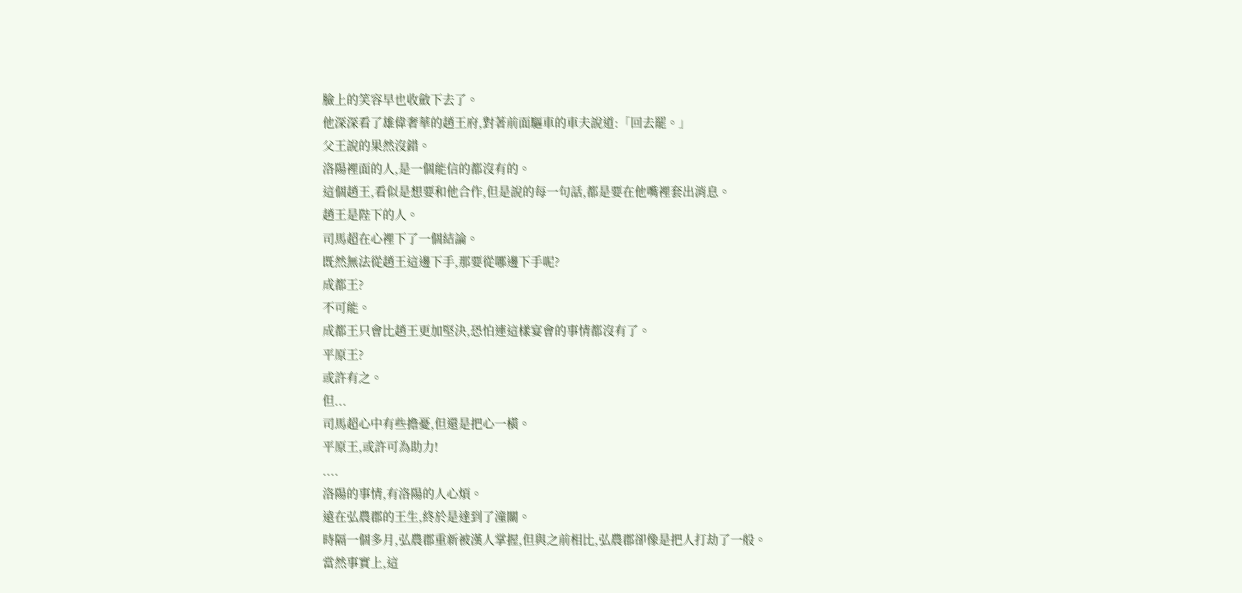臉上的笑容早也收斂下去了。
他深深看了雄偉奢華的趙王府,對著前面驅車的車夫說道:「回去罷。」
父王說的果然沒錯。
洛陽裡面的人,是一個能信的都沒有的。
這個趙王,看似是想要和他合作,但是說的每一句話,都是要在他嘴裡套出消息。
趙王是陛下的人。
司馬超在心裡下了一個結論。
既然無法從趙王這邊下手,那要從哪邊下手呢?
成都王?
不可能。
成都王只會比趙王更加堅決,恐怕連這樣宴會的事情都沒有了。
平原王?
或許有之。
但...
司馬超心中有些擔憂,但還是把心一橫。
平原王,或許可為助力!
....
洛陽的事情,有洛陽的人心煩。
遠在弘農郡的王生,終於是達到了潼關。
時隔一個多月,弘農郡重新被漢人掌握,但與之前相比,弘農郡卻像是把人打劫了一般。
當然事實上,這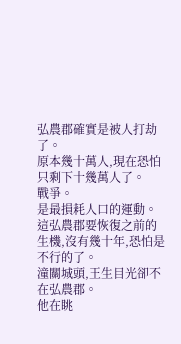弘農郡確實是被人打劫了。
原本幾十萬人,現在恐怕只剩下十幾萬人了。
戰爭。
是最損耗人口的運動。
這弘農郡要恢復之前的生機,沒有幾十年,恐怕是不行的了。
潼關城頭,王生目光卻不在弘農郡。
他在眺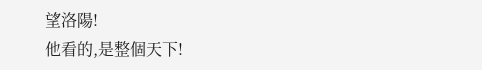望洛陽!
他看的,是整個天下!